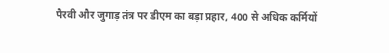पैरवी और जुगाड़ तंत्र पर डीएम का बड़ा प्रहार, 400 से अधिक कर्मियों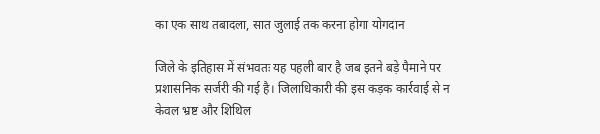का एक साथ तबादला, सात जुलाई तक करना होगा योगदान

जिले के इतिहास में संभवतः यह पहली बार है जब इतने बड़े पैमाने पर प्रशासनिक सर्जरी की गई है। जिलाधिकारी की इस कड़क कार्रवाई से न केवल भ्रष्ट और शिथिल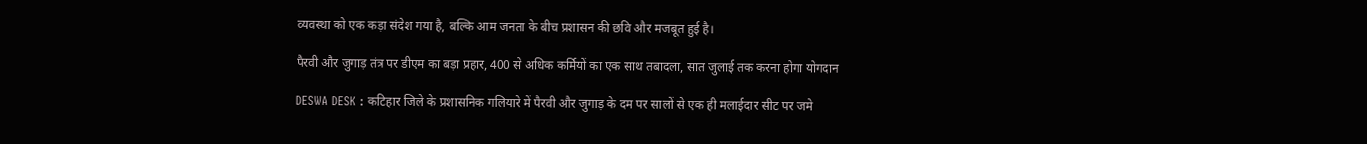व्यवस्था को एक कड़ा संदेश गया है, बल्कि आम जनता के बीच प्रशासन की छवि और मजबूत हुई है।

पैरवी और जुगाड़ तंत्र पर डीएम का बड़ा प्रहार, 400 से अधिक कर्मियों का एक साथ तबादला, सात जुलाई तक करना होगा योगदान

DESWA DESK : कटिहार जिले के प्रशासनिक गलियारे में पैरवी और जुगाड़ के दम पर सालों से एक ही मलाईदार सीट पर जमे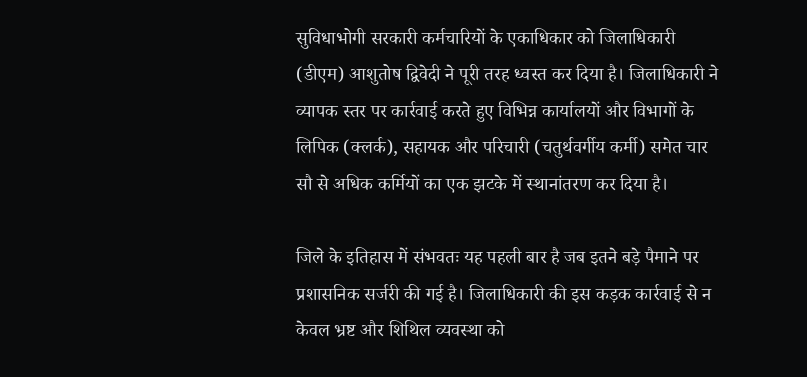सुविधाभोगी सरकारी कर्मचारियों के एकाधिकार को जिलाधिकारी (डीएम) आशुतोष द्विवेदी ने पूरी तरह ध्वस्त कर दिया है। जिलाधिकारी ने व्यापक स्तर पर कार्रवाई करते हुए विभिन्न कार्यालयों और विभागों के लिपिक (क्लर्क), सहायक और परिचारी (चतुर्थवर्गीय कर्मी) समेत चार सौ से अधिक कर्मियों का एक झटके में स्थानांतरण कर दिया है।

जिले के इतिहास में संभवतः यह पहली बार है जब इतने बड़े पैमाने पर प्रशासनिक सर्जरी की गई है। जिलाधिकारी की इस कड़क कार्रवाई से न केवल भ्रष्ट और शिथिल व्यवस्था को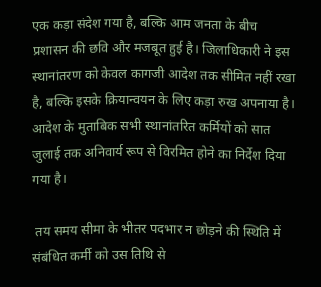एक कड़ा संदेश गया है, बल्कि आम जनता के बीच प्रशासन की छवि और मजबूत हुई है। जिलाधिकारी ने इस स्थानांतरण को केवल कागजी आदेश तक सीमित नहीं रखा है, बल्कि इसके क्रियान्वयन के लिए कड़ा रुख अपनाया है। आदेश के मुताबिक सभी स्थानांतरित कर्मियों को सात जुलाई तक अनिवार्य रूप से विरमित होने का निर्देश दिया गया है।

 तय समय सीमा के भीतर पदभार न छोड़ने की स्थिति में संबंधित कर्मी को उस तिथि से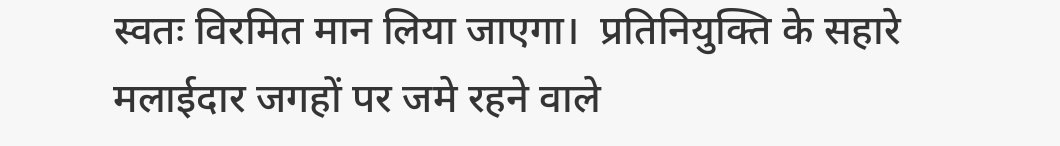स्वतः विरमित मान लिया जाएगा।  प्रतिनियुक्ति के सहारे मलाईदार जगहों पर जमे रहने वाले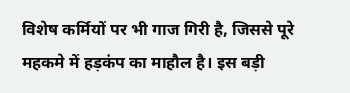विशेष कर्मियों पर भी गाज गिरी है, जिससे पूरे महकमे में हड़कंप का माहौल है। इस बड़ी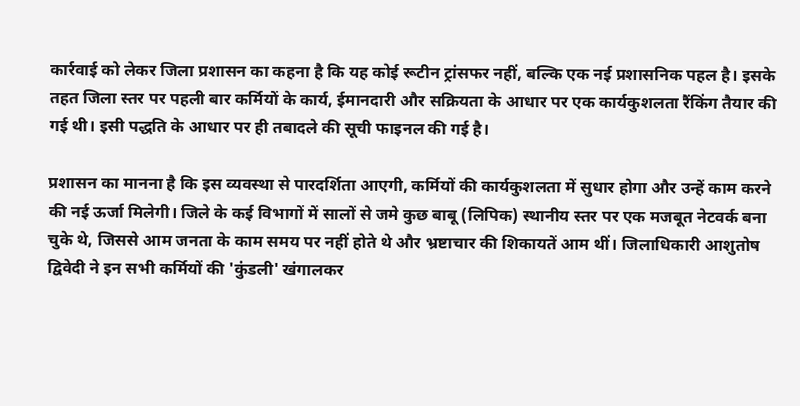कार्रवाई को लेकर जिला प्रशासन का कहना है कि यह कोई रूटीन ट्रांसफर नहीं, बल्कि एक नई प्रशासनिक पहल है। इसके तहत जिला स्तर पर पहली बार कर्मियों के कार्य, ईमानदारी और सक्रियता के आधार पर एक कार्यकुशलता रैंकिंग तैयार की गई थी। इसी पद्धति के आधार पर ही तबादले की सूची फाइनल की गई है।

प्रशासन का मानना है कि इस व्यवस्था से पारदर्शिता आएगी, कर्मियों की कार्यकुशलता में सुधार होगा और उन्हें काम करने की नई ऊर्जा मिलेगी। जिले के कई विभागों में सालों से जमे कुछ बाबू (लिपिक) स्थानीय स्तर पर एक मजबूत नेटवर्क बना चुके थे, जिससे आम जनता के काम समय पर नहीं होते थे और भ्रष्टाचार की शिकायतें आम थीं। जिलाधिकारी आशुतोष द्विवेदी ने इन सभी कर्मियों की 'कुंडली' खंगालकर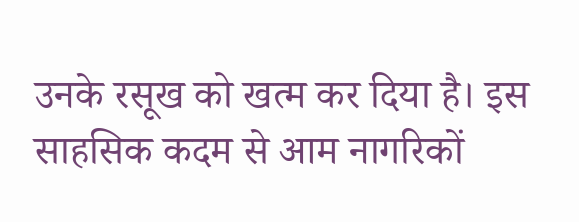उनके रसूख को खत्म कर दिया है। इस साहसिक कदम से आम नागरिकों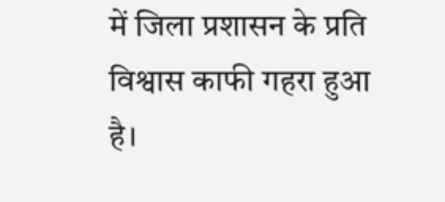में जिला प्रशासन के प्रति विश्वास काफी गहरा हुआ है।